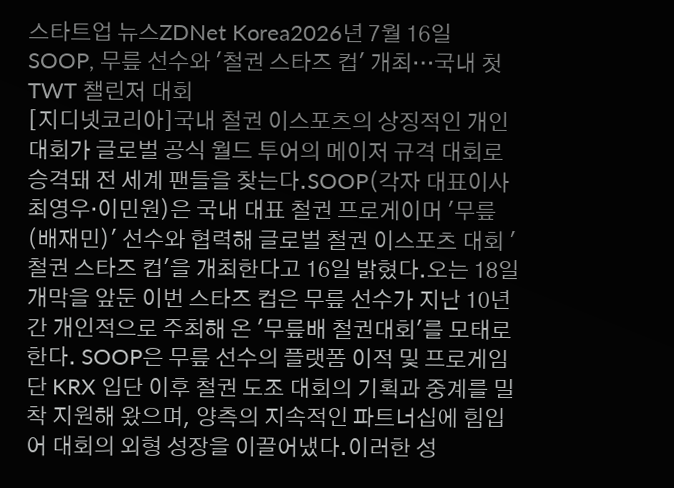스타트업 뉴스ZDNet Korea2026년 7월 16일
SOOP, 무릎 선수와 '철권 스타즈 컵' 개최…국내 첫 TWT 챌린저 대회
[지디넷코리아]국내 철권 이스포츠의 상징적인 개인 대회가 글로벌 공식 월드 투어의 메이저 규격 대회로 승격돼 전 세계 팬들을 찾는다.SOOP(각자 대표이사 최영우·이민원)은 국내 대표 철권 프로게이머 '무릎(배재민)' 선수와 협력해 글로벌 철권 이스포츠 대회 '철권 스타즈 컵'을 개최한다고 16일 밝혔다.오는 18일 개막을 앞둔 이번 스타즈 컵은 무릎 선수가 지난 10년간 개인적으로 주최해 온 '무릎배 철권대회'를 모태로 한다. SOOP은 무릎 선수의 플랫폼 이적 및 프로게임단 KRX 입단 이후 철권 도조 대회의 기획과 중계를 밀착 지원해 왔으며, 양측의 지속적인 파트너십에 힘입어 대회의 외형 성장을 이끌어냈다.이러한 성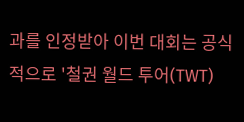과를 인정받아 이번 대회는 공식적으로 '철권 월드 투어(TWT)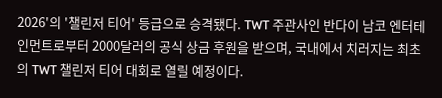2026'의 '챌린저 티어' 등급으로 승격됐다. TWT 주관사인 반다이 남코 엔터테인먼트로부터 2000달러의 공식 상금 후원을 받으며, 국내에서 치러지는 최초의 TWT 챌린저 티어 대회로 열릴 예정이다.